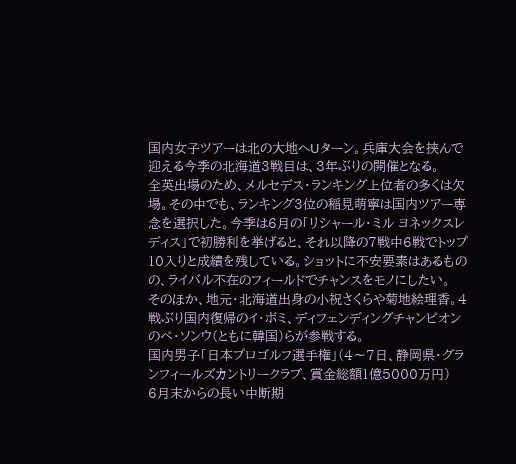国内女子ツアーは北の大地へUターン。兵庫大会を挟んで迎える今季の北海道3戦目は、3年ぶりの開催となる。
全英出場のため、メルセデス・ランキング上位者の多くは欠場。その中でも、ランキング3位の稲見萌寧は国内ツアー専念を選択した。今季は6月の「リシャール・ミル ヨネックスレディス」で初勝利を挙げると、それ以降の7戦中6戦でトップ10入りと成績を残している。ショットに不安要素はあるものの、ライバル不在のフィールドでチャンスをモノにしたい。
そのほか、地元・北海道出身の小祝さくらや菊地絵理香。4戦ぶり国内復帰のイ・ボミ、ディフェンディングチャンピオンのペ・ソンウ(ともに韓国)らが参戦する。
国内男子「日本プロゴルフ選手権」(4〜7日、静岡県・グランフィールズカントリークラブ、賞金総額1億5000万円)
6月末からの長い中断期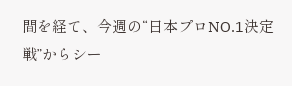間を経て、今週の“日本プロNO.1決定戦”からシー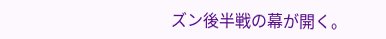ズン後半戦の幕が開く。